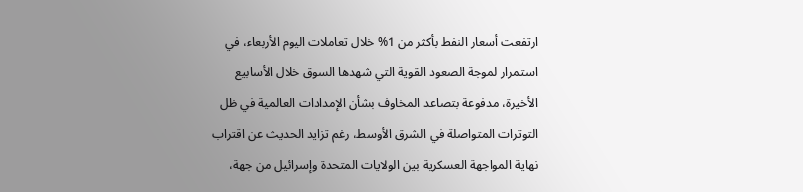ارتفعت أسعار النفط بأكثر من 1% خلال تعاملات اليوم الأربعاء، في استمرار لموجة الصعود القوية التي شهدها السوق خلال الأسابيع الأخيرة، مدفوعة بتصاعد المخاوف بشأن الإمدادات العالمية في ظل التوترات المتواصلة في الشرق الأوسط، رغم تزايد الحديث عن اقتراب نهاية المواجهة العسكرية بين الولايات المتحدة وإسرائيل من جهة،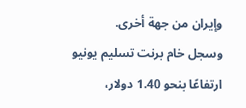وإيران من جهة أخرى.
وسجل خام برنت تسليم يونيو ارتفاعًا بنحو 1.40 دولار،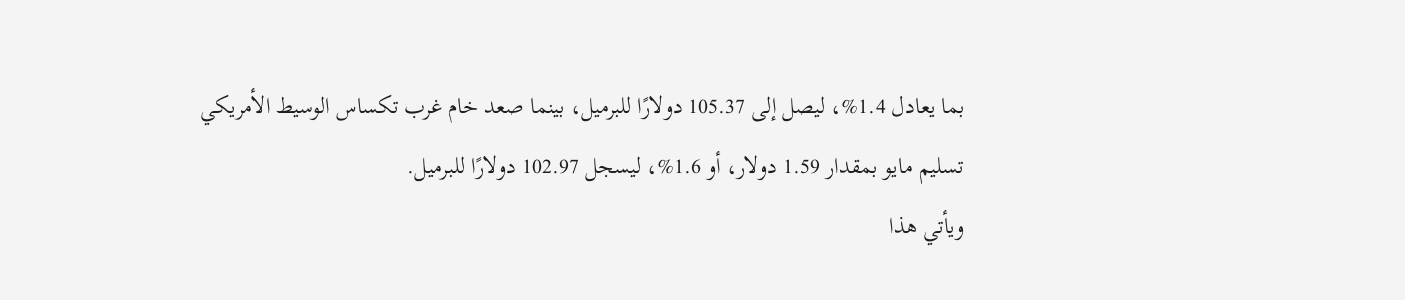بما يعادل 1.4%، ليصل إلى 105.37 دولارًا للبرميل، بينما صعد خام غرب تكساس الوسيط الأمريكي تسليم مايو بمقدار 1.59 دولار، أو 1.6%، ليسجل 102.97 دولارًا للبرميل.
ويأتي هذا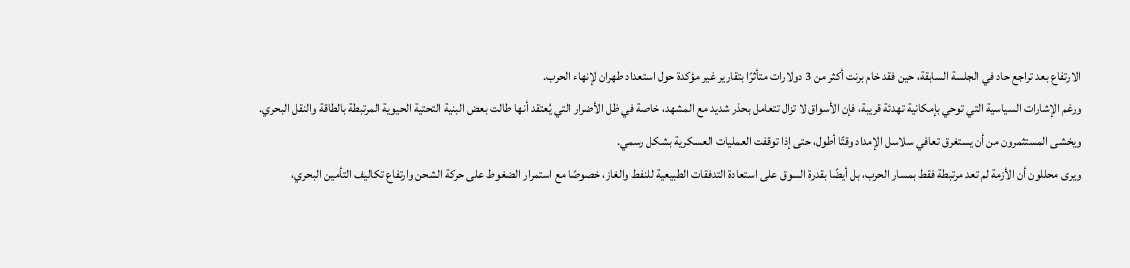الارتفاع بعد تراجع حاد في الجلسة السابقة، حين فقد خام برنت أكثر من 3 دولارات متأثرًا بتقارير غير مؤكدة حول استعداد طهران لإنهاء الحرب.
ورغم الإشارات السياسية التي توحي بإمكانية تهدئة قريبة، فإن الأسواق لا تزال تتعامل بحذر شديد مع المشهد، خاصة في ظل الأضرار التي يُعتقد أنها طالت بعض البنية التحتية الحيوية المرتبطة بالطاقة والنقل البحري.
ويخشى المستثمرون من أن يستغرق تعافي سلاسل الإمداد وقتًا أطول، حتى إذا توقفت العمليات العسكرية بشكل رسمي.
ويرى محللون أن الأزمة لم تعد مرتبطة فقط بمسار الحرب، بل أيضًا بقدرة السوق على استعادة التدفقات الطبيعية للنفط والغاز، خصوصًا مع استمرار الضغوط على حركة الشحن وارتفاع تكاليف التأمين البحري،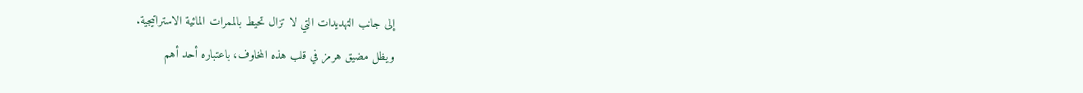إلى جانب التهديدات التي لا تزال تحيط بالممرات المائية الاستراتيجية.
ويظل مضيق هرمز في قلب هذه المخاوف، باعتباره أحد أهم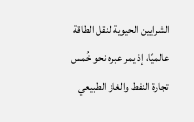الشرايين الحيوية لنقل الطاقة عالميًا، إذ يمر عبره نحو خُمس تجارة النفط والغاز الطبيعي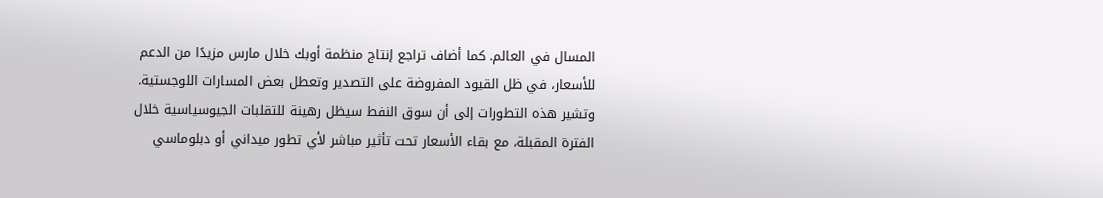المسال في العالم. كما أضاف تراجع إنتاج منظمة أوبك خلال مارس مزيدًا من الدعم للأسعار، في ظل القيود المفروضة على التصدير وتعطل بعض المسارات اللوجستية.
وتشير هذه التطورات إلى أن سوق النفط سيظل رهينة للتقلبات الجيوسياسية خلال الفترة المقبلة، مع بقاء الأسعار تحت تأثير مباشر لأي تطور ميداني أو دبلوماسي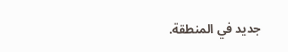جديد في المنطقة.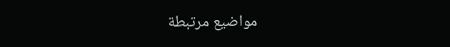مواضيع مرتبطة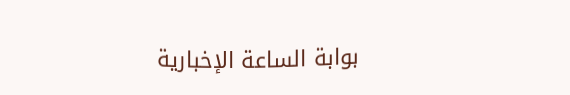بوابة الساعة الإخبارية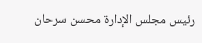رئيس مجلس الإدارة محسن سرحان